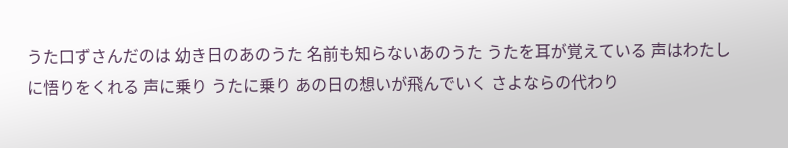うた口ずさんだのは 幼き日のあのうた 名前も知らないあのうた うたを耳が覚えている 声はわたしに悟りをくれる 声に乗り うたに乗り あの日の想いが飛んでいく さよならの代わり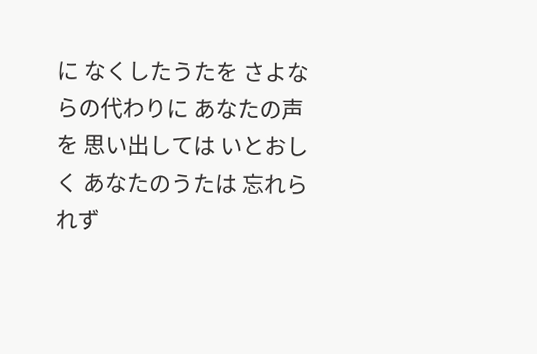に なくしたうたを さよならの代わりに あなたの声を 思い出しては いとおしく あなたのうたは 忘れられず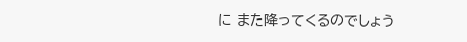に また降ってくるのでしょう